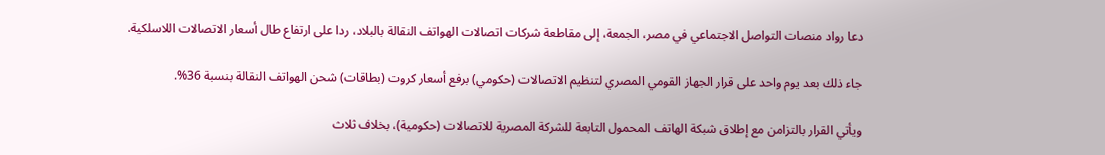دعا رواد منصات التواصل الاجتماعي في مصر، الجمعة، إلى مقاطعة شركات اتصالات الهواتف النقالة بالبلاد، ردا على ارتفاع طال أسعار الاتصالات اللاسلكية.

جاء ذلك بعد يوم واحد على قرار الجهاز القومي المصري لتنظيم الاتصالات (حكومي) برفع أسعار كروت (بطاقات) شحن الهواتف النقالة بنسبة 36%.

ويأتي القرار بالتزامن مع إطلاق شبكة الهاتف المحمول التابعة للشركة المصرية للاتصالات (حكومية)، بخلاف ثلاث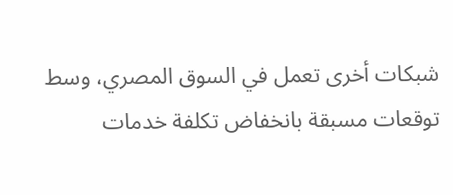شبكات أخرى تعمل في السوق المصري، وسط توقعات مسبقة بانخفاض تكلفة خدمات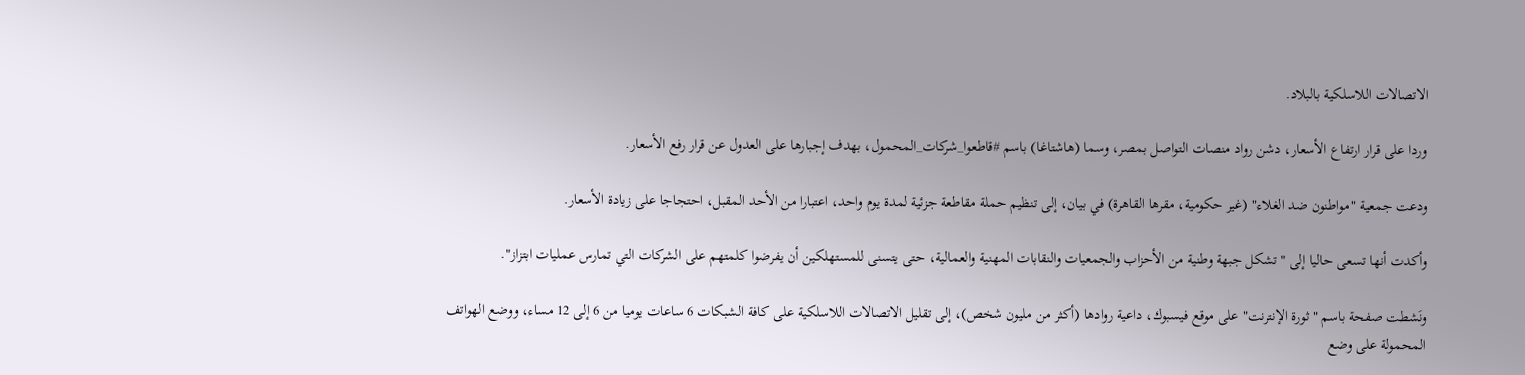الاتصالات اللاسلكية بالبلاد.

وردا على قرار ارتفاع الأسعار، دشن رواد منصات التواصل بمصر، وسما (هاشتاغا) باسم #قاطعوا_شركات_المحمول، بهدف إجبارها على العدول عن قرار رفع الأسعار.

ودعت جمعية "مواطنون ضد الغلاء" (غير حكومية، مقرها القاهرة) في بيان، إلى تنظيم حملة مقاطعة جزئية لمدة يوم واحد، اعتبارا من الأحد المقبل، احتجاجا على زيادة الأسعار.

وأكدت أنها تسعى حاليا إلى "تشكل جبهة وطنية من الأحزاب والجمعيات والنقابات المهنية والعمالية، حتى يتسنى للمستهلكين أن يفرضوا كلمتهم على الشركات التي تمارس عمليات ابتزاز".

ونَشطت صفحة باسم "ثورة الإنترنت" على موقع فيسبوك، داعية روادها (أكثر من مليون شخص)، إلى تقليل الاتصالات اللاسلكية على كافة الشبكات 6 ساعات يوميا من 6 إلى 12 مساء، ووضع الهواتف المحمولة على وضع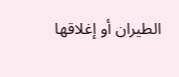الطيران أو إغلاقها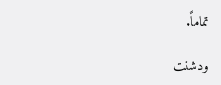تماماً.

ودشنت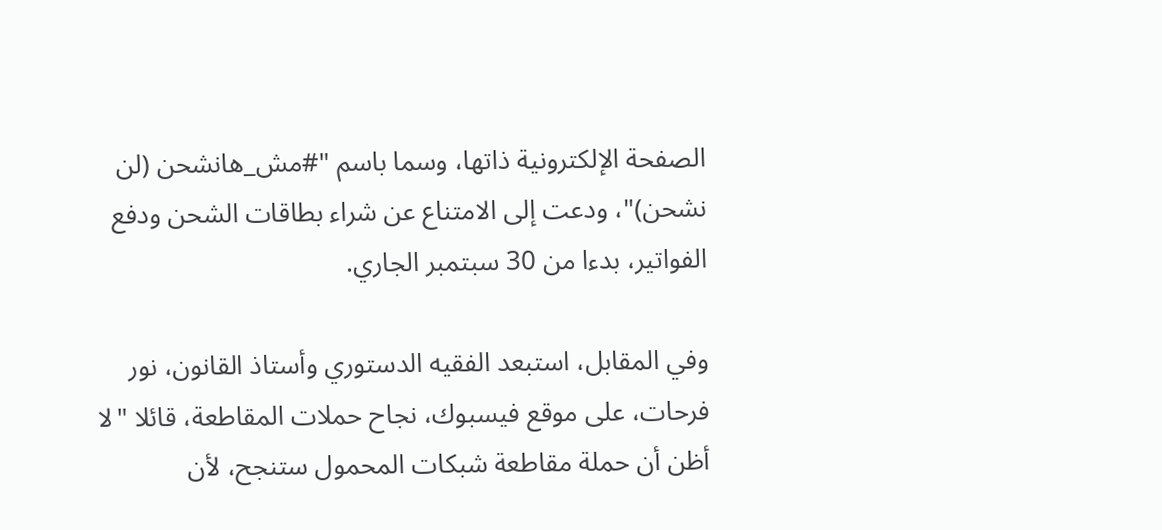الصفحة الإلكترونية ذاتها، وسما باسم "#مش_هانشحن (لن نشحن)"، ودعت إلى الامتناع عن شراء بطاقات الشحن ودفع الفواتير، بدءا من 30 سبتمبر الجاري.

وفي المقابل، استبعد الفقيه الدستوري وأستاذ القانون، نور فرحات، على موقع فيسبوك، نجاح حملات المقاطعة، قائلا "لا أظن أن حملة مقاطعة شبكات المحمول ستنجح، لأن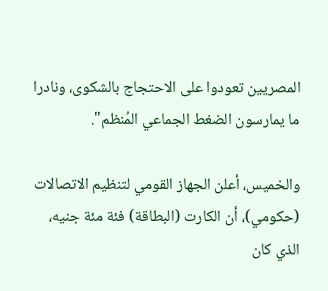المصريين تعودوا على الاحتجاج بالشكوى، ونادرا ما يمارسون الضغط الجماعي المُنظم".

والخميس، أعلن الجهاز القومي لتنظيم الاتصالات (حكومي)، أن الكارت (البطاقة) فئة مئة جنيه، الذي كان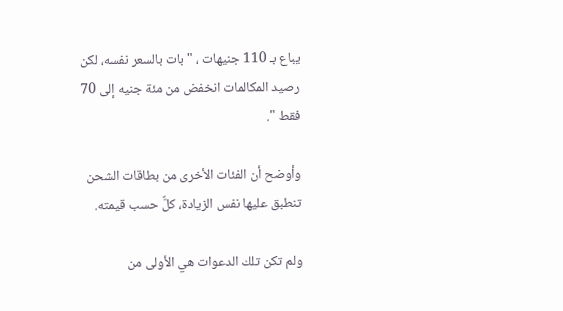يباع بـ 110 جنيهات ، "بات بالسعر نفسه، لكن رصيد المكالمات انخفض من مئة جنيه إلى 70 فقط ".

وأوضح أن الفئات الأخرى من بطاقات الشحن تنطبق عليها نفس الزيادة، كلٌّ حسب قيمته.

ولم تكن تلك الدعوات هي الأولى من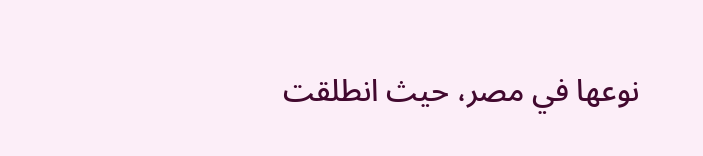نوعها في مصر، حيث انطلقت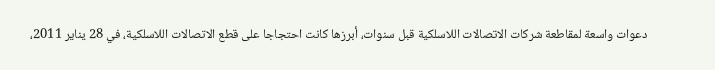دعوات واسعة لمقاطعة شركات الاتصالات اللاسلكية قبل سنوات، أبرزها كانت احتجاجا على قطع الاتصالات اللاسلكية، في 28 يناير 2011،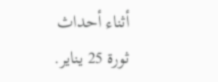أثناء أحداث ثورة 25 يناير.